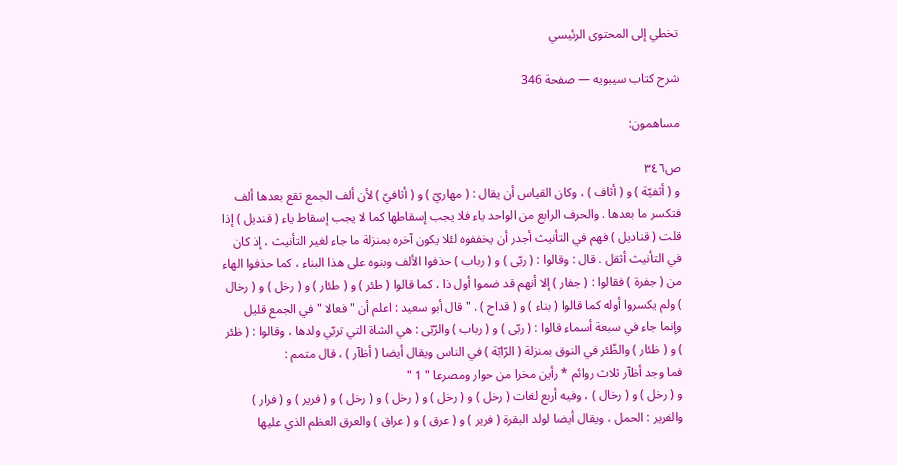تخطي إلى المحتوى الرئيسي

شرح كتاب سيبويه — صفحة 346

مساهمون:

ص٣٤٦
و ( أثفيّة ) و ( أثاف ) ، وكان القياس أن يقال : ( مهاريّ ) و ( أثافيّ ) لأن ألف الجمع تقع بعدها ألف فتكسر ما بعدها . والحرف الرابع من الواحد ياء فلا يجب إسقاطها كما لا يجب إسقاط ياء ( قنديل ) إذا قلت ( قناديل ) فهم في التأنيث أجدر أن يخففوه لئلا يكون آخره بمنزلة ما جاء لغير التأنيث ، إذ كان في التأنيث أثقل . قال : وقالوا : ( ربّى ) و ( رباب ) حذفوا الألف وبنوه على هذا البناء ، كما حذفوا الهاء من ( جفرة ) فقالوا : ( جفار ) إلا أنهم قد ضموا أول ذا ، كما قالوا ( طئر ) و ( طئار ) و ( رخل ) و ( رخال ) ولم يكسروا أوله كما قالوا ( بناء ) و ( قداح ) . " قال أبو سعيد : اعلم أن " فعالا " في الجمع قليل وإنما جاء في سبعة أسماء قالوا : ( ربّى ) و ( رباب ) والرّبّى : هي الشاة التي تربّي ولدها ، وقالوا : ( ظئر ) و ( ظئار ) والظّئر في النوق بمنزلة ( الرّابّة ) في الناس ويقال أيضا ( أظآر ) ، قال متمم :
فما وجد أظآر ثلاث روائم * رأين مخرا من حوار ومصرعا " 1 "
و ( رخل ) و ( رخال ) ، وفيه أربع لغات ( رخل ) و ( رخل ) و ( رخل ) و ( رخل ) و ( فرير ) و ( فرار ) والفرير : الحمل ، ويقال أيضا لولد البقرة ( فرير ) و ( عرق ) و ( عراق ) والعرق العظم الذي عليها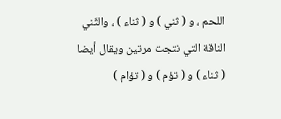اللحم ، و ( ثني ) و ( ثناء ) ، والثّني الناقة التي نتجت مرتين ويقال أيضا ( ثناء ) و ( تؤم ) و ( تؤام )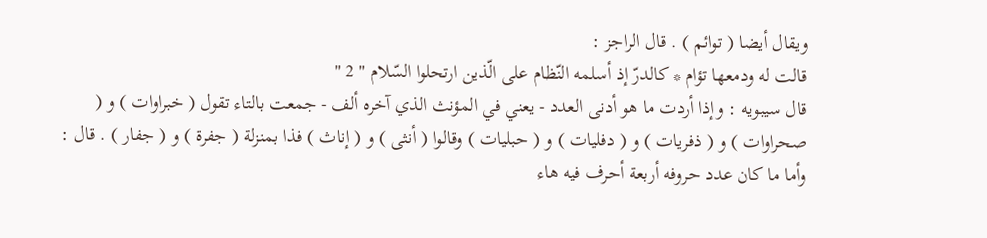ويقال أيضا ( توائم ) . قال الراجز :
قالت له ودمعها تؤام * كالدرّ إذ أسلمه النّظام على الّذين ارتحلوا السّلام " 2 "
قال سيبويه : وإذا أردت ما هو أدنى العدد - يعني في المؤنث الذي آخره ألف - جمعت بالتاء تقول ( خبراوات ) و ( صحراوات ) و ( ذفريات ) و ( دفليات ) و ( حبليات ) وقالوا ( أنثى ) و ( إناث ) فذا بمنزلة ( جفرة ) و ( جفار ) . قال : وأما ما كان عدد حروفه أربعة أحرف فيه هاء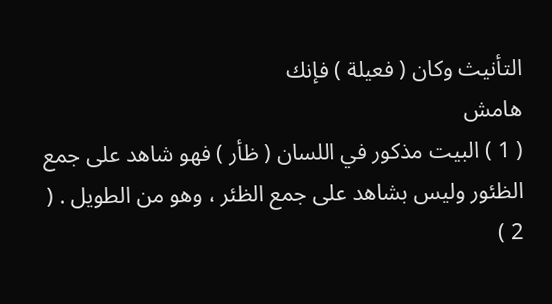التأنيث وكان ( فعيلة ) فإنك
هامش
( 1 ) البيت مذكور في اللسان ( ظأر ) فهو شاهد على جمع الظئور وليس بشاهد على جمع الظئر ، وهو من الطويل . ( 2 )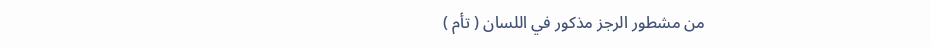من مشطور الرجز مذكور في اللسان ( تأم )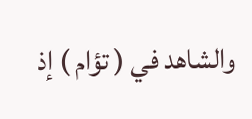والشاهد في ( تؤام ) إذ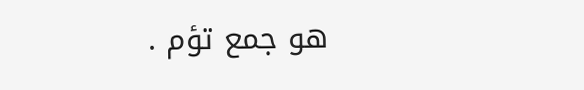هو جمع تؤم .